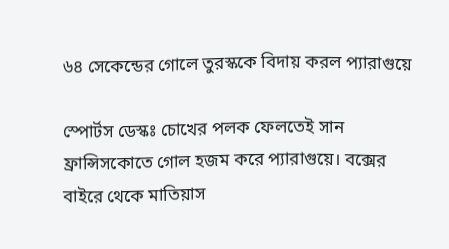৬৪ সেকেন্ডের গোলে তুরস্ককে বিদায় করল প্যারাগুয়ে

স্পোর্টস ডেস্কঃ চোখের পলক ফেলতেই সান ফ্রান্সিসকোতে গোল হজম করে প্যারাগুয়ে। বক্সের বাইরে থেকে মাতিয়াস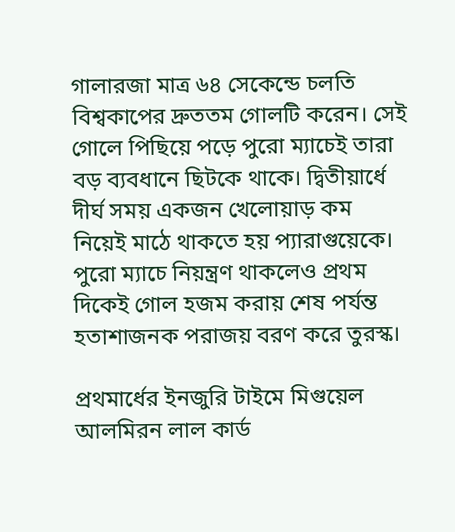গালারজা মাত্র ৬৪ সেকেন্ডে চলতি বিশ্বকাপের দ্রুততম গোলটি করেন। সেই গোলে পিছিয়ে পড়ে পুরো ম্যাচেই তারা বড় ব্যবধানে ছিটকে থাকে। দ্বিতীয়ার্ধে দীর্ঘ সময় একজন খেলোয়াড় কম নিয়েই মাঠে থাকতে হয় প্যারাগুয়েকে। পুরো ম্যাচে নিয়ন্ত্রণ থাকলেও প্রথম দিকেই গোল হজম করায় শেষ পর্যন্ত হতাশাজনক পরাজয় বরণ করে তুরস্ক।

প্রথমার্ধের ইনজুরি টাইমে মিগুয়েল আলমিরন লাল কার্ড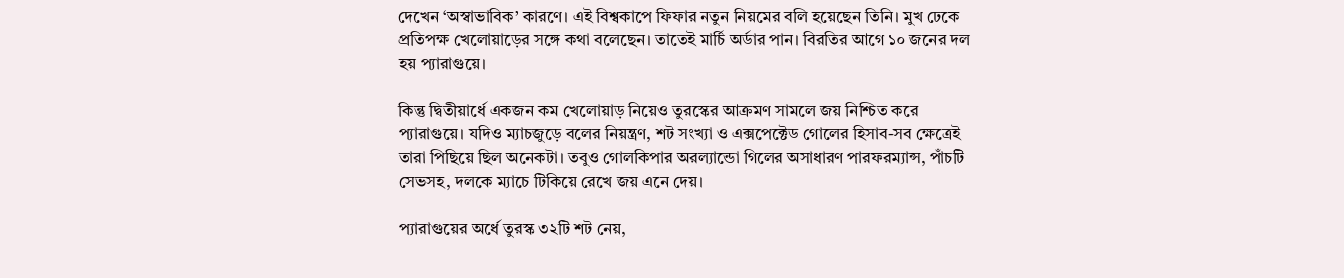দেখেন ‘অস্বাভাবিক’ কারণে। এই বিশ্বকাপে ফিফার নতুন নিয়মের বলি হয়েছেন তিনি। মুখ ঢেকে প্রতিপক্ষ খেলোয়াড়ের সঙ্গে কথা বলেছেন। তাতেই মার্চি অর্ডার পান। বিরতির আগে ১০ জনের দল হয় প্যারাগুয়ে।

কিন্তু দ্বিতীয়ার্ধে একজন কম খেলোয়াড় নিয়েও তুরস্কের আক্রমণ সামলে জয় নিশ্চিত করে প্যারাগুয়ে। যদিও ম্যাচজুড়ে বলের নিয়ন্ত্রণ, শট সংখ্যা ও এক্সপেক্টেড গোলের হিসাব-সব ক্ষেত্রেই তারা পিছিয়ে ছিল অনেকটা। তবুও গোলকিপার অরল্যান্ডো গিলের অসাধারণ পারফরম্যান্স, পাঁচটি সেভসহ, দলকে ম্যাচে টিকিয়ে রেখে জয় এনে দেয়।

প্যারাগুয়ের অর্ধে তুরস্ক ৩২টি শট নেয়,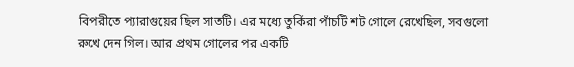বিপরীতে প্যারাগুয়ের ছিল সাতটি। এর মধ্যে তুর্কিরা পাঁচটি শট গোলে রেখেছিল, সবগুলো রুখে দেন গিল। আর প্রথম গোলের পর একটি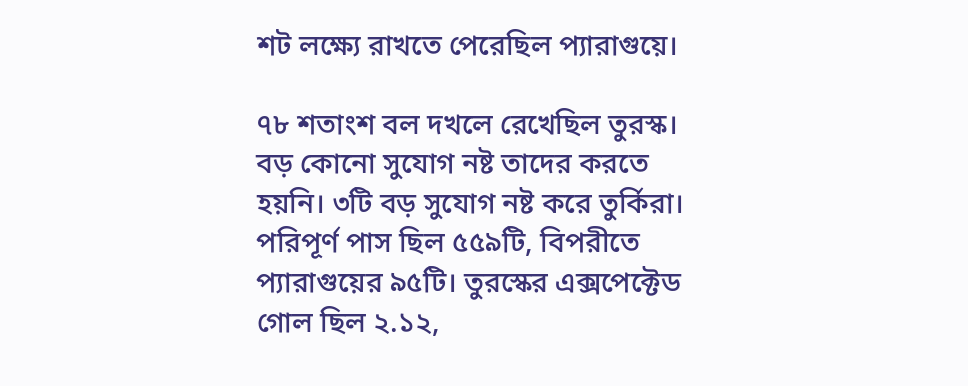শট লক্ষ্যে রাখতে পেরেছিল প্যারাগুয়ে।

৭৮ শতাংশ বল দখলে রেখেছিল তুরস্ক। বড় কোনো সুযোগ নষ্ট তাদের করতে হয়নি। ৩টি বড় সুযোগ নষ্ট করে তুর্কিরা। পরিপূর্ণ পাস ছিল ৫৫৯টি, বিপরীতে প্যারাগুয়ের ৯৫টি। তুরস্কের এক্সপেক্টেড গোল ছিল ২.১২,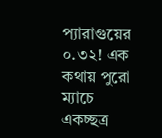প্যারাগুয়ের ০.৩২! এক কথায় পুরো ম্যাচে একচ্ছত্র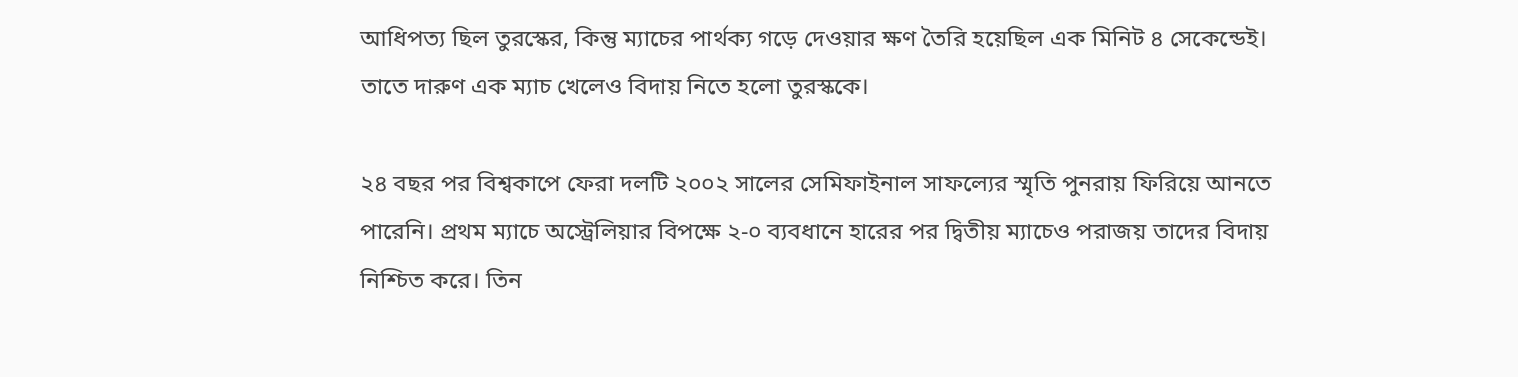আধিপত্য ছিল তুরস্কের, কিন্তু ম্যাচের পার্থক্য গড়ে দেওয়ার ক্ষণ তৈরি হয়েছিল এক মিনিট ৪ সেকেন্ডেই। তাতে দারুণ এক ম্যাচ খেলেও বিদায় নিতে হলো তুরস্ককে।

২৪ বছর পর বিশ্বকাপে ফেরা দলটি ২০০২ সালের সেমিফাইনাল সাফল্যের স্মৃতি পুনরায় ফিরিয়ে আনতে পারেনি। প্রথম ম্যাচে অস্ট্রেলিয়ার বিপক্ষে ২-০ ব্যবধানে হারের পর দ্বিতীয় ম্যাচেও পরাজয় তাদের বিদায় নিশ্চিত করে। তিন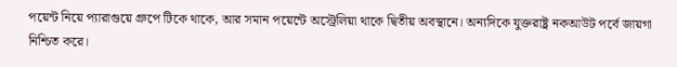পয়েন্ট নিয়ে প্যারাগুয়ে গ্রুপে টিকে থাকে, আর সমান পয়েন্টে অস্ট্রেলিয়া থাকে দ্বিতীয় অবস্থানে। অন্যদিকে যুক্তরাষ্ট্র নকআউট পর্বে জায়গা নিশ্চিত করে।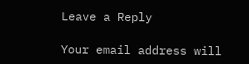Leave a Reply

Your email address will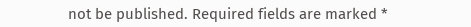not be published. Required fields are marked *